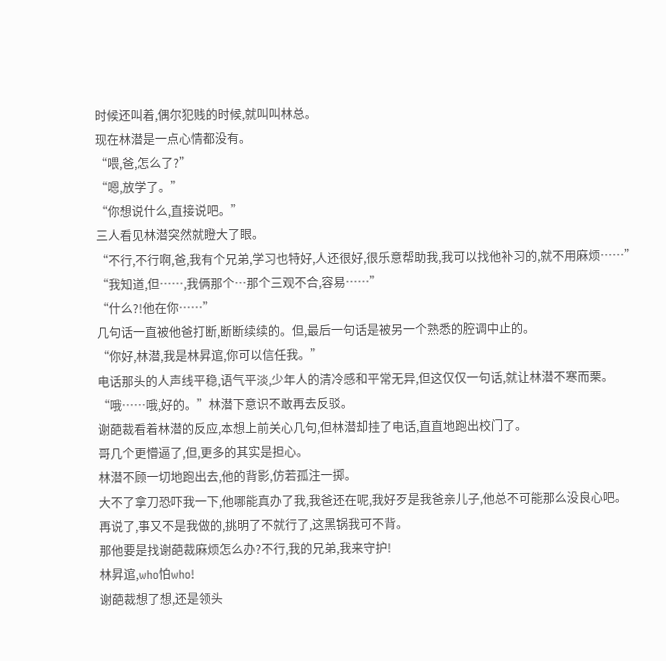时候还叫着,偶尔犯贱的时候,就叫叫林总。
现在林潜是一点心情都没有。
“喂,爸,怎么了?”
“嗯,放学了。”
“你想说什么,直接说吧。”
三人看见林潜突然就瞪大了眼。
“不行,不行啊,爸,我有个兄弟,学习也特好,人还很好,很乐意帮助我,我可以找他补习的,就不用麻烦……”
“我知道,但……,我俩那个…那个三观不合,容易……”
“什么?!他在你……”
几句话一直被他爸打断,断断续续的。但,最后一句话是被另一个熟悉的腔调中止的。
“你好,林潜,我是林昇逭,你可以信任我。”
电话那头的人声线平稳,语气平淡,少年人的清冷感和平常无异,但这仅仅一句话,就让林潜不寒而栗。
“哦……哦,好的。”林潜下意识不敢再去反驳。
谢葩裁看着林潜的反应,本想上前关心几句,但林潜却挂了电话,直直地跑出校门了。
哥几个更懵逼了,但,更多的其实是担心。
林潜不顾一切地跑出去,他的背影,仿若孤注一掷。
大不了拿刀恐吓我一下,他哪能真办了我,我爸还在呢,我好歹是我爸亲儿子,他总不可能那么没良心吧。
再说了,事又不是我做的,挑明了不就行了,这黑锅我可不背。
那他要是找谢葩裁麻烦怎么办?不行,我的兄弟,我来守护!
林昇逭,who怕who!
谢葩裁想了想,还是领头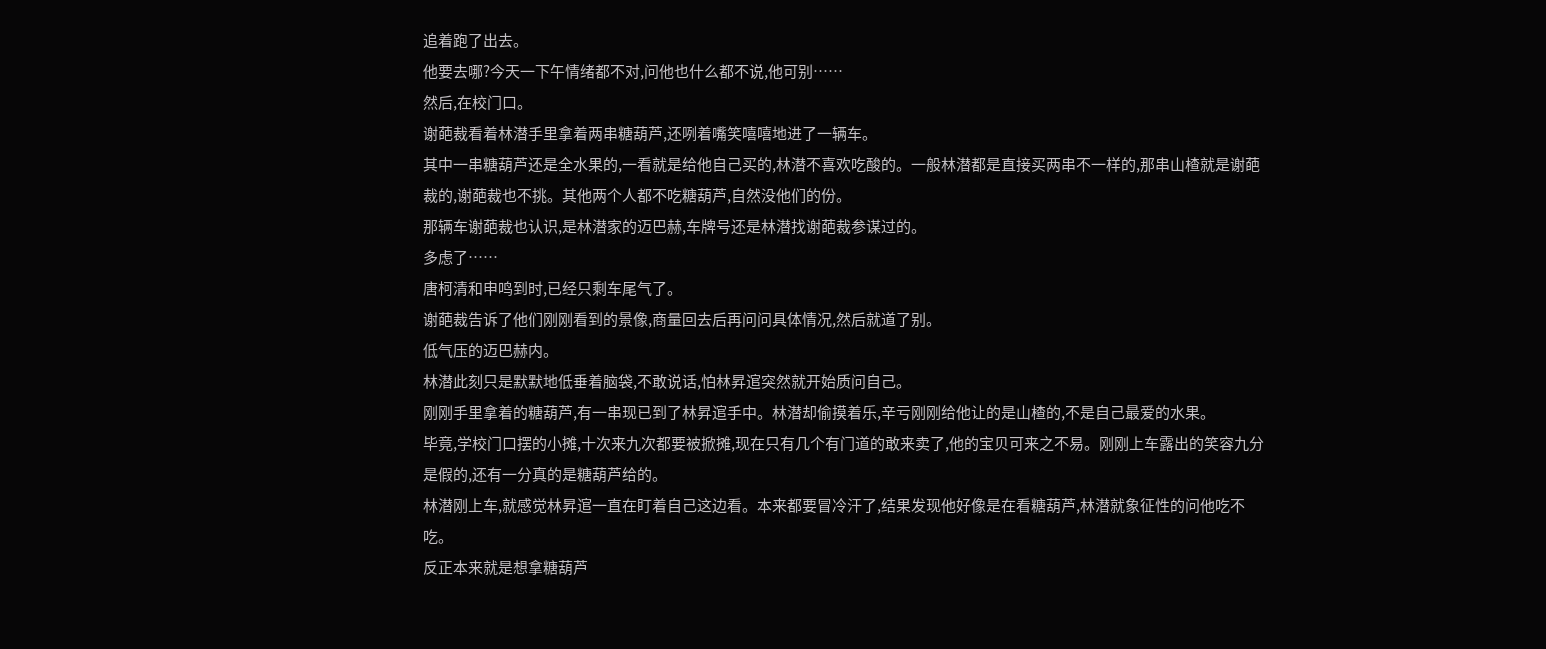追着跑了出去。
他要去哪?今天一下午情绪都不对,问他也什么都不说,他可别……
然后,在校门口。
谢葩裁看着林潜手里拿着两串糖葫芦,还咧着嘴笑嘻嘻地进了一辆车。
其中一串糖葫芦还是全水果的,一看就是给他自己买的,林潜不喜欢吃酸的。一般林潜都是直接买两串不一样的,那串山楂就是谢葩裁的,谢葩裁也不挑。其他两个人都不吃糖葫芦,自然没他们的份。
那辆车谢葩裁也认识,是林潜家的迈巴赫,车牌号还是林潜找谢葩裁参谋过的。
多虑了……
唐柯清和申鸣到时,已经只剩车尾气了。
谢葩裁告诉了他们刚刚看到的景像,商量回去后再问问具体情况,然后就道了别。
低气压的迈巴赫内。
林潜此刻只是默默地低垂着脑袋,不敢说话,怕林昇逭突然就开始质问自己。
刚刚手里拿着的糖葫芦,有一串现已到了林昇逭手中。林潜却偷摸着乐,辛亏刚刚给他让的是山楂的,不是自己最爱的水果。
毕竟,学校门口摆的小摊,十次来九次都要被掀摊,现在只有几个有门道的敢来卖了,他的宝贝可来之不易。刚刚上车露出的笑容九分是假的,还有一分真的是糖葫芦给的。
林潜刚上车,就感觉林昇逭一直在盯着自己这边看。本来都要冒冷汗了,结果发现他好像是在看糖葫芦,林潜就象征性的问他吃不吃。
反正本来就是想拿糖葫芦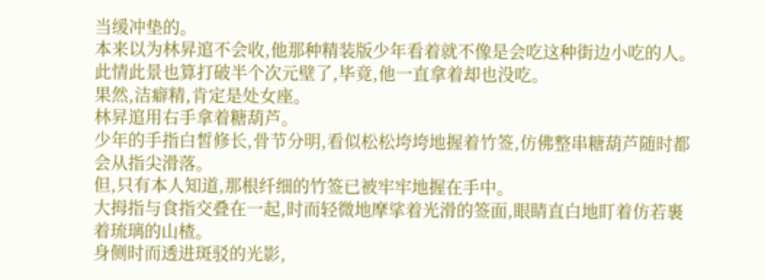当缓冲垫的。
本来以为林昇逭不会收,他那种精装版少年看着就不像是会吃这种街边小吃的人。此情此景也算打破半个次元壁了,毕竟,他一直拿着却也没吃。
果然,洁癖精,肯定是处女座。
林昇逭用右手拿着糖葫芦。
少年的手指白皙修长,骨节分明,看似松松垮垮地握着竹签,仿佛整串糖葫芦随时都会从指尖滑落。
但,只有本人知道,那根纤细的竹签已被牢牢地握在手中。
大拇指与食指交叠在一起,时而轻微地摩挲着光滑的签面,眼睛直白地盯着仿若裹着琉璃的山楂。
身侧时而透进斑驳的光影,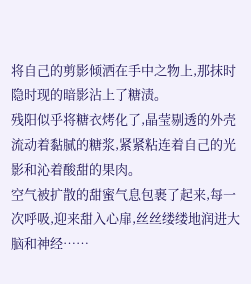将自己的剪影倾洒在手中之物上,那抹时隐时现的暗影沾上了糖渍。
残阳似乎将糖衣烤化了,晶莹剔透的外壳流动着黏腻的糖浆,紧紧粘连着自己的光影和沁着酸甜的果肉。
空气被扩散的甜蜜气息包裹了起来,每一次呼吸,迎来甜入心扉,丝丝缕缕地润进大脑和神经……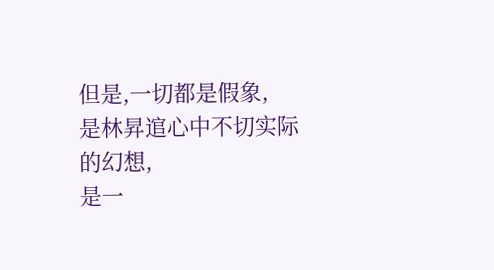但是,一切都是假象,
是林昇逭心中不切实际的幻想,
是一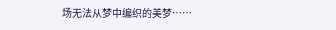场无法从梦中编织的美梦……